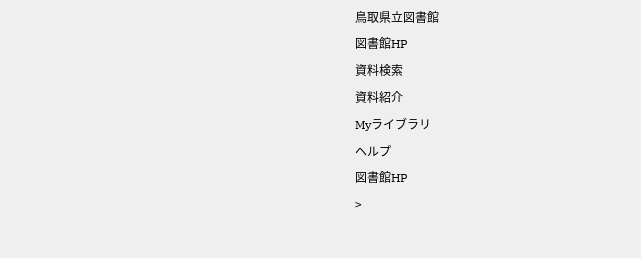鳥取県立図書館
図書館HP
資料検索
資料紹介
Myライブラリ
ヘルプ
図書館HP
>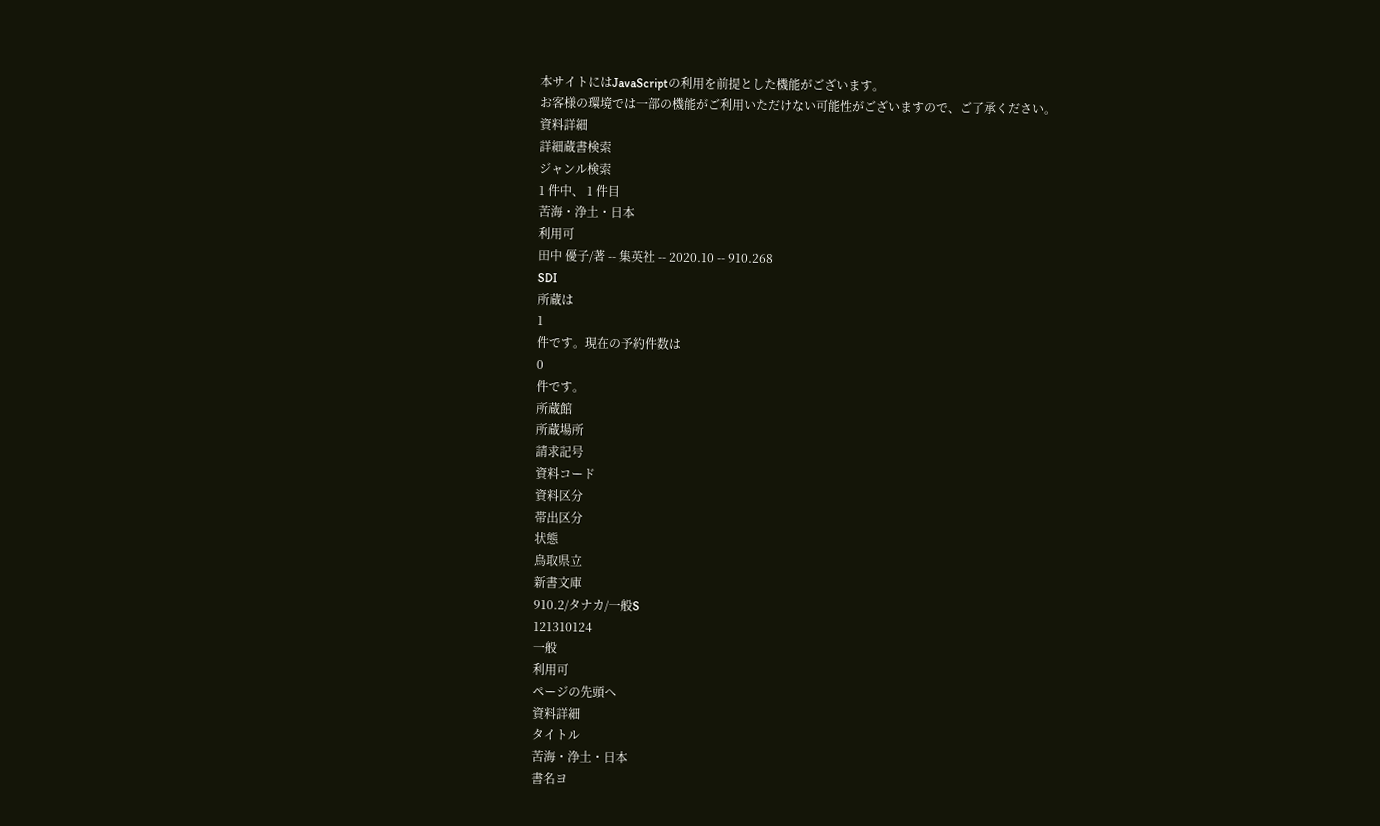本サイトにはJavaScriptの利用を前提とした機能がございます。
お客様の環境では一部の機能がご利用いただけない可能性がございますので、ご了承ください。
資料詳細
詳細蔵書検索
ジャンル検索
1 件中、 1 件目
苦海・浄土・日本
利用可
田中 優子/著 -- 集英社 -- 2020.10 -- 910.268
SDI
所蔵は
1
件です。現在の予約件数は
0
件です。
所蔵館
所蔵場所
請求記号
資料コード
資料区分
帯出区分
状態
鳥取県立
新書文庫
910.2/タナカ/一般S
121310124
一般
利用可
ページの先頭へ
資料詳細
タイトル
苦海・浄土・日本
書名ヨ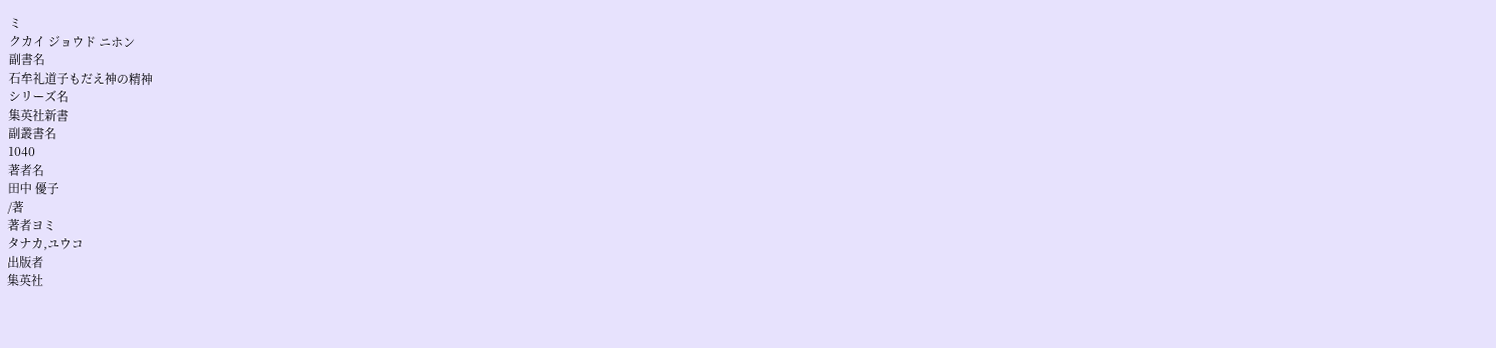ミ
クカイ ジョウド ニホン
副書名
石牟礼道子もだえ神の精神
シリーズ名
集英社新書
副叢書名
1040
著者名
田中 優子
/著
著者ヨミ
タナカ,ユウコ
出版者
集英社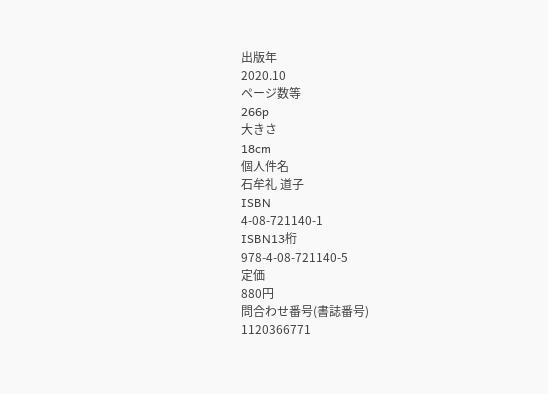出版年
2020.10
ページ数等
266p
大きさ
18cm
個人件名
石牟礼 道子
ISBN
4-08-721140-1
ISBN13桁
978-4-08-721140-5
定価
880円
問合わせ番号(書誌番号)
1120366771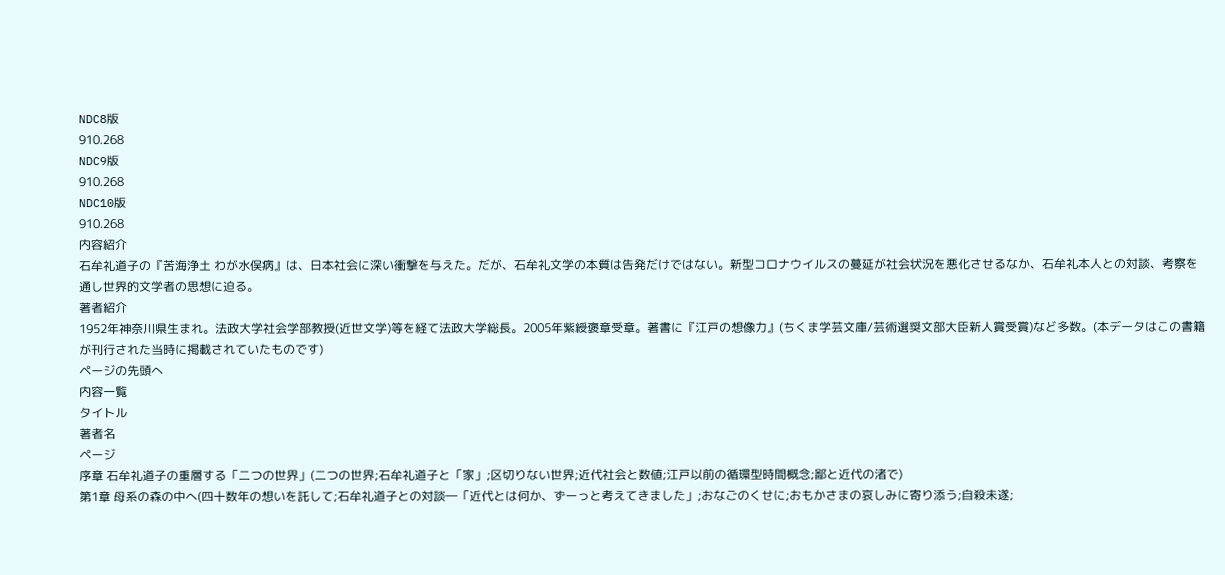NDC8版
910.268
NDC9版
910.268
NDC10版
910.268
内容紹介
石牟礼道子の『苦海浄土 わが水俣病』は、日本社会に深い衝撃を与えた。だが、石牟礼文学の本質は告発だけではない。新型コロナウイルスの蔓延が社会状況を悪化させるなか、石牟礼本人との対談、考察を通し世界的文学者の思想に迫る。
著者紹介
1952年神奈川県生まれ。法政大学社会学部教授(近世文学)等を経て法政大学総長。2005年紫綬褒章受章。著書に『江戸の想像力』(ちくま学芸文庫/芸術選奨文部大臣新人賞受賞)など多数。(本データはこの書籍が刊行された当時に掲載されていたものです)
ページの先頭へ
内容一覧
タイトル
著者名
ページ
序章 石牟礼道子の重層する「二つの世界」(二つの世界;石牟礼道子と「家」;区切りない世界;近代社会と数値;江戸以前の循環型時間概念;鄙と近代の渚で)
第1章 母系の森の中へ(四十数年の想いを託して;石牟礼道子との対談―「近代とは何か、ずーっと考えてきました」;おなごのくせに;おもかさまの哀しみに寄り添う;自殺未遂;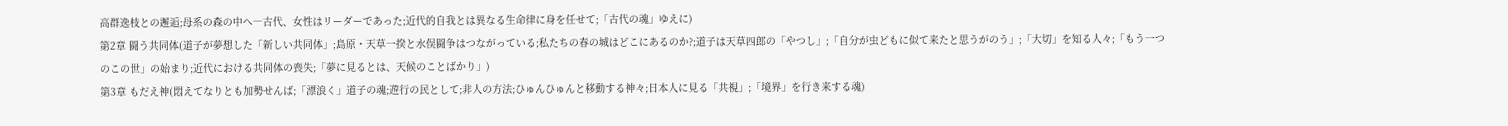高群逸枝との邂逅;母系の森の中へ―古代、女性はリーダーであった;近代的自我とは異なる生命律に身を任せて;「古代の魂」ゆえに)
第2章 闘う共同体(道子が夢想した「新しい共同体」;島原・天草一揆と水俣闘争はつながっている;私たちの春の城はどこにあるのか?;道子は天草四郎の「やつし」;「自分が虫どもに似て来たと思うがのう」;「大切」を知る人々;「もう一つのこの世」の始まり;近代における共同体の喪失;「夢に見るとは、天候のことばかり」)
第3章 もだえ神(悶えてなりとも加勢せんば;「漂浪く」道子の魂;遊行の民として;非人の方法;ひゅんひゅんと移動する神々;日本人に見る「共視」;「境界」を行き来する魂)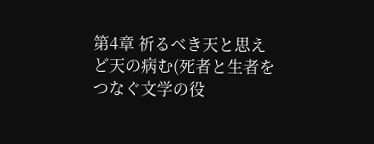第4章 祈るべき天と思えど天の病む(死者と生者をつなぐ文学の役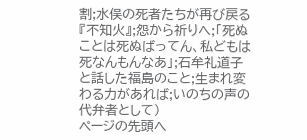割;水俣の死者たちが再び戻る『不知火』;怨から祈りへ;「死ぬことは死ぬばってん、私どもは死なんもんなあ」;石牟礼道子と話した福島のこと;生まれ変わる力があれば;いのちの声の代弁者として)
ページの先頭へ